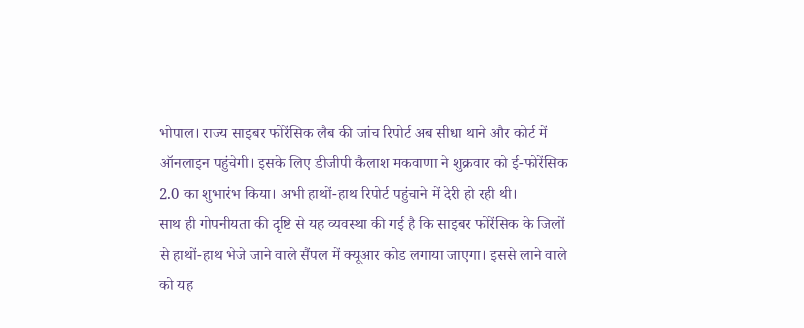भोपाल। राज्य साइबर फोरेंसिक लैब की जांच रिपोर्ट अब सीधा थाने और कोर्ट में ऑनलाइन पहुंचेगी। इसके लिए डीजीपी कैलाश मकवाणा ने शुक्रवार को ई-फोरेंसिक 2.0 का शुभारंभ किया। अभी हाथों-हाथ रिपोर्ट पहुंचाने में देरी हो रही थी।
साथ ही गोपनीयता की दृष्टि से यह व्यवस्था की गई है कि साइबर फोरेंसिक के जिलों से हाथों-हाथ भेजे जाने वाले सैंपल में क्यूआर कोड लगाया जाएगा। इससे लाने वाले को यह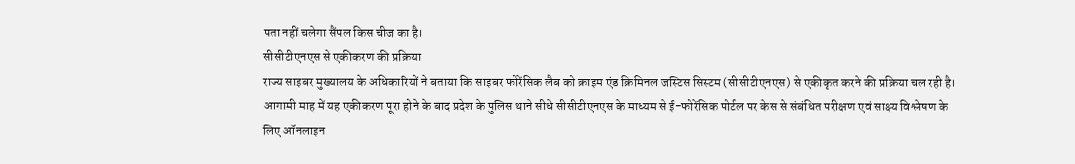पता नहीं चलेगा सैंपल किस चीज का है।
सीसीटीएनएस से एकीकरण की प्रक्रिया
राज्य साइबर मुख्यालय के अधिकारियों ने बताया कि साइबर फोरेंसिक लैब को क्राइम एंड क्रिमिनल जस्टिस सिस्टम (सीसीटीएनएस) से एकीकृत करने की प्रक्रिया चल रही है।
आगामी माह में यह एकीकरण पूरा होने के बाद प्रदेश के पुलिस थाने सीधे सीसीटीएनएस के माध्यम से ई-फोरेंसिक पोर्टल पर केस से संबंधित परीक्षण एवं साक्ष्य विश्लेषण के लिए ऑनलाइन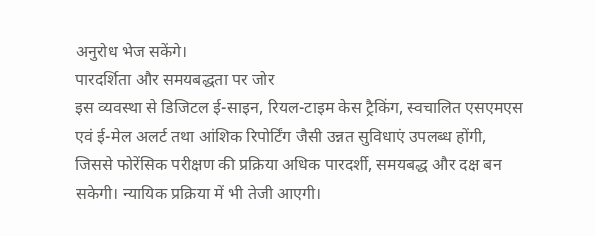अनुरोध भेज सकेंगे।
पारदर्शिता और समयबद्धता पर जोर
इस व्यवस्था से डिजिटल ई-साइन, रियल-टाइम केस ट्रैकिंग, स्वचालित एसएमएस एवं ई-मेल अलर्ट तथा आंशिक रिपोर्टिंग जैसी उन्नत सुविधाएं उपलब्ध होंगी, जिससे फोरेंसिक परीक्षण की प्रक्रिया अधिक पारदर्शी, समयबद्ध और दक्ष बन सकेगी। न्यायिक प्रक्रिया में भी तेजी आएगी।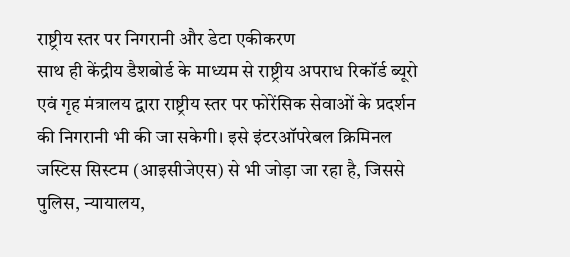राष्ट्रीय स्तर पर निगरानी और डेटा एकीकरण
साथ ही केंद्रीय डैशबोर्ड के माध्यम से राष्ट्रीय अपराध रिकॉर्ड ब्यूरो एवं गृह मंत्रालय द्वारा राष्ट्रीय स्तर पर फोरेंसिक सेवाओं के प्रदर्शन की निगरानी भी की जा सकेगी। इसे इंटरऑपरेबल क्रिमिनल जस्टिस सिस्टम (आइसीजेएस) से भी जोड़ा जा रहा है, जिससे पुलिस, न्यायालय,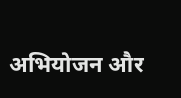अभियोजन और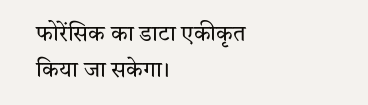फोरेंसिक का डाटा एकीकृत किया जा सकेगा।